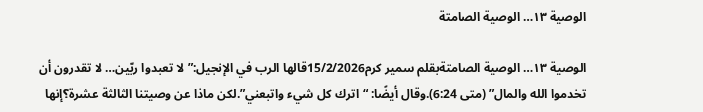الوصية ١٣… الوصية الصامتة

الوصية ١٣… الوصية الصامتةبقلم سمير كرم15/2/2026قالها الرب في الإنجيل:”لا تعبدوا ربّين… لا تقدرون أن تخدموا الله والمال” (متى 6:24).وقال أيضًا: “اترك كل شيء واتبعني”.لكن ماذا عن وصيتنا الثالثة عشرة؟إنها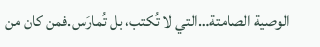الوصية الصامتة…التي لا تُكتب، بل تُمارَس.فمن كان من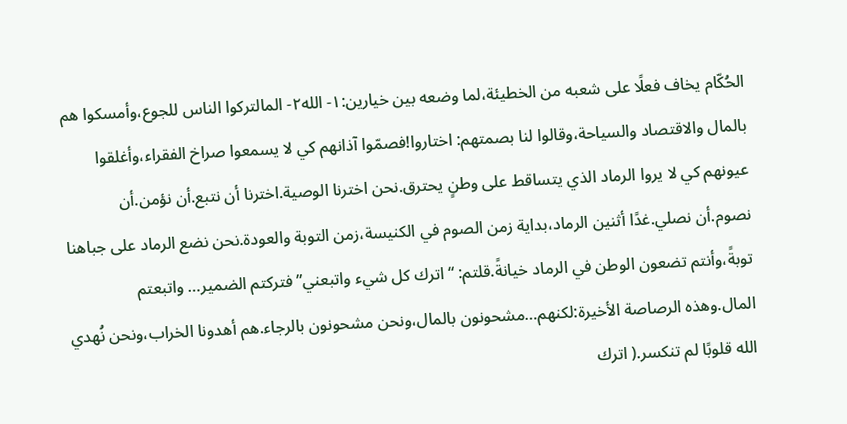الحُكّام يخاف فعلًا على شعبه من الخطيئة،لما وضعه بين خيارين:١- الله٢- المالتركوا الناس للجوع،وأمسكوا هم بالمال والاقتصاد والسياحة،وقالوا لنا بصمتهم: اختاروا!فصمّوا آذانهم كي لا يسمعوا صراخ الفقراء،وأغلقوا عيونهم كي لا يروا الرماد الذي يتساقط على وطنٍ يحترق.نحن اخترنا الوصية.اخترنا أن نتبع.أن نؤمن.أن نصوم.أن نصلي.غدًا أثنين الرماد،بداية زمن الصوم في الكنيسة،زمن التوبة والعودة.نحن نضع الرماد على جباهنا توبةً،وأنتم تضعون الوطن في الرماد خيانةً.قلتم: “اترك كل شيء واتبعني”فتركتم الضمير… واتبعتم المال.وهذه الرصاصة الأخيرة:لكنهم…مشحونون بالمال،ونحن مشحونون بالرجاء.هم أهدونا الخراب،ونحن نُهدي الله قلوبًا لم تنكسر.( اترك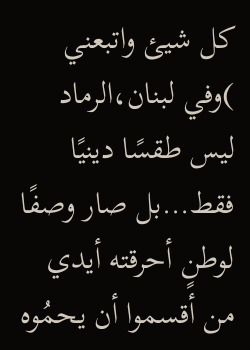كل شيئ واتبعني )وفي لبنان،الرماد ليس طقسًا دينيًا فقط…بل صار وصفًا لوطنٍ أحرقته أيدي من أقسموا أن يحمُوه